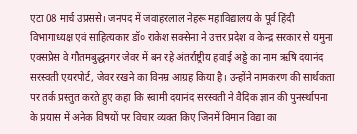एटा 08 मार्च उप्रससे। जनपद में जवाहरलाल नेहरू महाविद्यालय के पूर्व हिंदी विभागाध्यक्ष एवं साहित्यकार डॉ० राकेश सक्सेना ने उत्तर प्रदेश व केन्द्र सरकार से यमुना एक्सप्रेस वे गौतमबुद्धनगर जेवर में बन रहे अंतर्राष्ट्रीय हवाई अड्डे का नाम ऋषि दयानंद सरस्वती एयरपोर्ट, जेवर रखने का विनम्र आग्रह किया है। उन्होंने नामकरण की सार्थकता पर तर्क प्रस्तुत करते हुए कहा कि स्वामी दयानंद सरस्वती ने वैदिक ज्ञान की पुनर्स्थापना के प्रयास में अनेक विषयों पर विचार व्यक्त किए जिनमें विमान विद्या का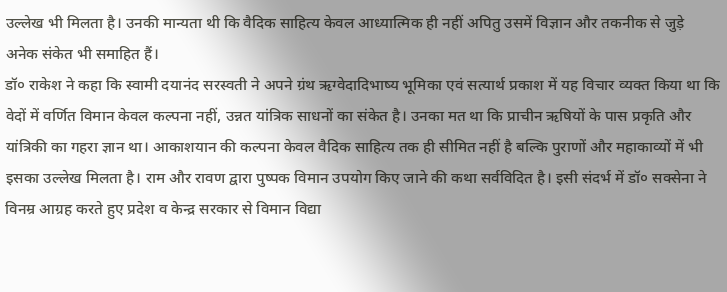उल्लेख भी मिलता है। उनकी मान्यता थी कि वैदिक साहित्य केवल आध्यात्मिक ही नहीं अपितु उसमें विज्ञान और तकनीक से जुड़े अनेक संकेत भी समाहित हैं।
डॉ० राकेश ने कहा कि स्वामी दयानंद सरस्वती ने अपने ग्रंथ ऋग्वेदादिभाष्य भूमिका एवं सत्यार्थ प्रकाश में यह विचार व्यक्त किया था कि वेदों में वर्णित विमान केवल कल्पना नहीं, उन्नत यांत्रिक साधनों का संकेत है। उनका मत था कि प्राचीन ऋषियों के पास प्रकृति और यांत्रिकी का गहरा ज्ञान था। आकाशयान की कल्पना केवल वैदिक साहित्य तक ही सीमित नहीं है बल्कि पुराणों और महाकाव्यों में भी इसका उल्लेख मिलता है। राम और रावण द्वारा पुष्पक विमान उपयोग किए जाने की कथा सर्वविदित है। इसी संदर्भ में डॉ० सक्सेना ने विनम्र आग्रह करते हुए प्रदेश व केन्द्र सरकार से विमान विद्या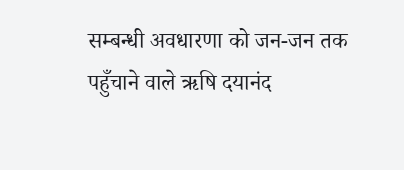सम्बन्धी अवधारणा को जन-जन तक पहुँचाने वाले ऋषि दयानंद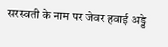सरस्वती के नाम पर जेवर हवाई अड्डे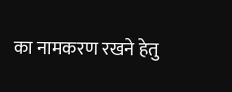का नामकरण रखने हेतु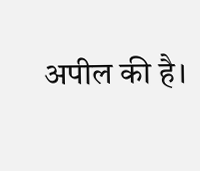अपील की है।